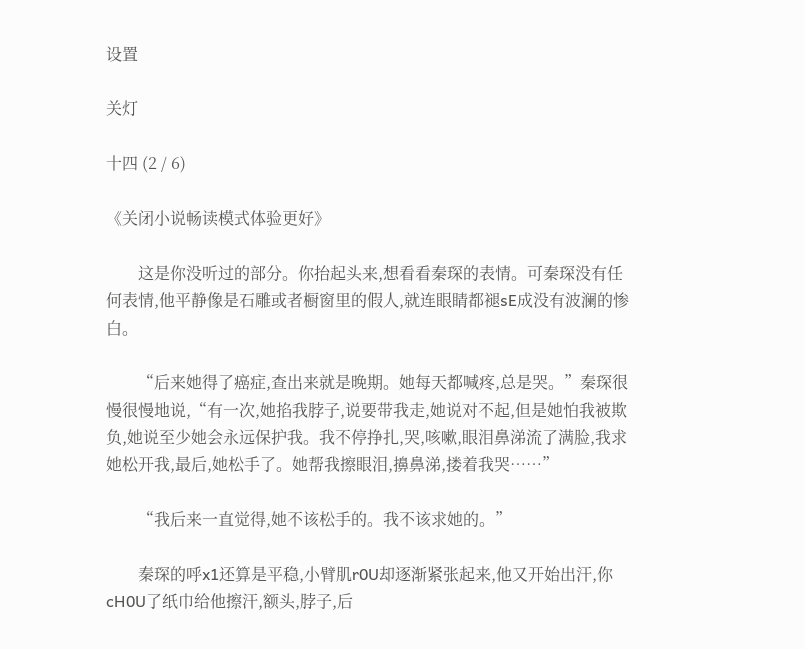设置

关灯

十四 (2 / 6)

《关闭小说畅读模式体验更好》

        这是你没听过的部分。你抬起头来,想看看秦琛的表情。可秦琛没有任何表情,他平静像是石雕或者橱窗里的假人,就连眼睛都褪sE成没有波澜的惨白。

        “后来她得了癌症,查出来就是晚期。她每天都喊疼,总是哭。”秦琛很慢很慢地说,“有一次,她掐我脖子,说要带我走,她说对不起,但是她怕我被欺负,她说至少她会永远保护我。我不停挣扎,哭,咳嗽,眼泪鼻涕流了满脸,我求她松开我,最后,她松手了。她帮我擦眼泪,擤鼻涕,搂着我哭……”

        “我后来一直觉得,她不该松手的。我不该求她的。”

        秦琛的呼x1还算是平稳,小臂肌r0U却逐渐紧张起来,他又开始出汗,你cH0U了纸巾给他擦汗,额头,脖子,后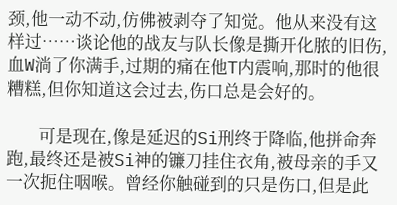颈,他一动不动,仿佛被剥夺了知觉。他从来没有这样过……谈论他的战友与队长像是撕开化脓的旧伤,血W淌了你满手,过期的痛在他T内震响,那时的他很糟糕,但你知道这会过去,伤口总是会好的。

        可是现在,像是延迟的Si刑终于降临,他拼命奔跑,最终还是被Si神的镰刀挂住衣角,被母亲的手又一次扼住咽喉。曾经你触碰到的只是伤口,但是此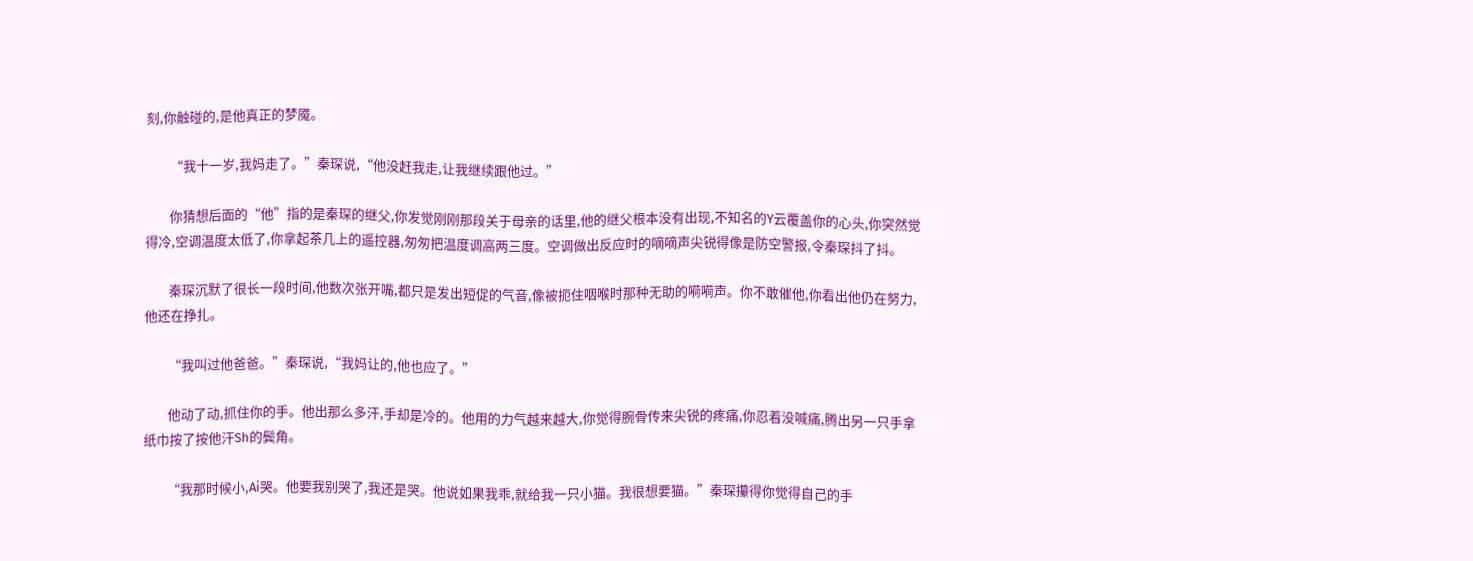刻,你触碰的,是他真正的梦魇。

        “我十一岁,我妈走了。”秦琛说,“他没赶我走,让我继续跟他过。”

        你猜想后面的“他”指的是秦琛的继父,你发觉刚刚那段关于母亲的话里,他的继父根本没有出现,不知名的Y云覆盖你的心头,你突然觉得冷,空调温度太低了,你拿起茶几上的遥控器,匆匆把温度调高两三度。空调做出反应时的嘀嘀声尖锐得像是防空警报,令秦琛抖了抖。

        秦琛沉默了很长一段时间,他数次张开嘴,都只是发出短促的气音,像被扼住咽喉时那种无助的嗬嗬声。你不敢催他,你看出他仍在努力,他还在挣扎。

        “我叫过他爸爸。”秦琛说,“我妈让的,他也应了。”

        他动了动,抓住你的手。他出那么多汗,手却是冷的。他用的力气越来越大,你觉得腕骨传来尖锐的疼痛,你忍着没喊痛,腾出另一只手拿纸巾按了按他汗Sh的鬓角。

        “我那时候小,Ai哭。他要我别哭了,我还是哭。他说如果我乖,就给我一只小猫。我很想要猫。”秦琛攥得你觉得自己的手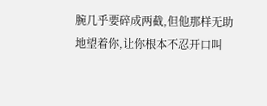腕几乎要碎成两截,但他那样无助地望着你,让你根本不忍开口叫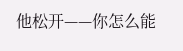他松开——你怎么能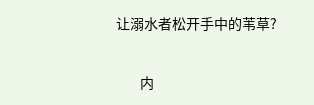让溺水者松开手中的苇草?

        内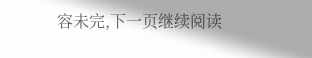容未完,下一页继续阅读